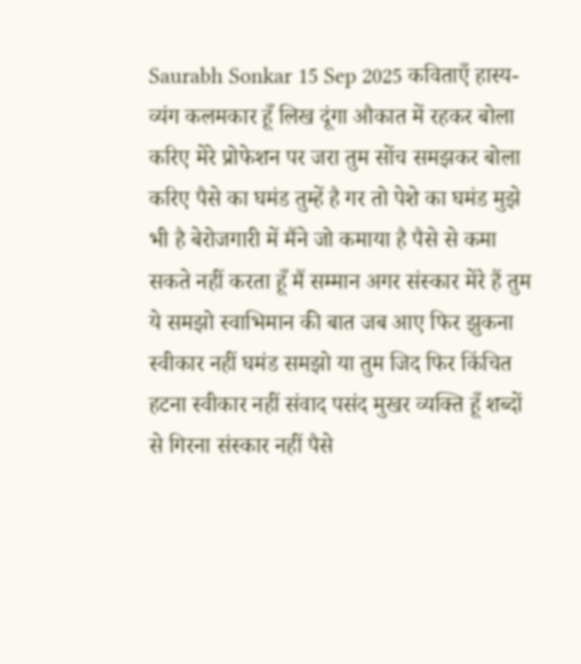Saurabh Sonkar 15 Sep 2025 कविताएँ हास्य-व्यंग कलमकार हूँ लिख दूंगा औकात में रहकर बोला करिए मेरे प्रोफेशन पर जरा तुम सोंच समझकर बोला करिए पैसे का घमंड तुम्हें है गर तो पेशे का घमंड मुझे भी है बेरोजगारी में मैंने जो कमाया है पैसे से कमा सकते नहीं करता हूँ मैं सम्मान अगर संस्कार मेंरे हैं तुम ये समझो स्वाभिमान की बात जब आए फिर झुकना स्वीकार नहीं घमंड समझो या तुम जिद फिर किंचित हटना स्वीकार नहीं संवाद पसंद मुखर व्यक्ति हूँ शब्दों से गिरना संस्कार नहीं पैसे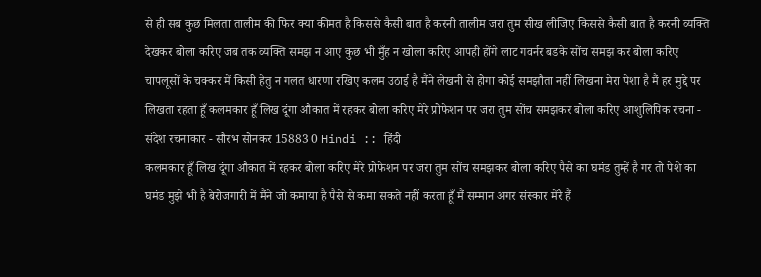से ही सब कुछ मिलता तालीम की फिर क्या कीमत है किससे कैसी बात है करनी तालीम जरा तुम सीख लीजिए किससे कैसी बात है करनी व्यक्ति देखकर बोला करिए जब तक व्यक्ति समझ न आए कुछ भी मुँह न खोला करिए आपही होंगे लाट गवर्नर बडके सोंच समझ कर बोला करिए चापलूसों के चक्कर में किसी हेतु न गलत धारणा रखिए कलम उठाई है मैंने लेखनी से होगा कोई समझौता नहीं लिखना मेरा पेशा है मैं हर मुद्दे पर लिखता रहता हूँ कलमकार हूँ लिख दूंगा औकात में रहकर बोला करिए मेरे प्रोफेशन पर जरा तुम सोंच समझकर बोला करिए आशुलिपिक रचना - संदेश रचनाकार - सौरभ सोनकर 15883 0 Hindi :: हिंदी
कलमकार हूँ लिख दूंगा औकात में रहकर बोला करिए मेरे प्रोफेशन पर जरा तुम सोंच समझकर बोला करिए पैसे का घमंड तुम्हें है गर तो पेशे का घमंड मुझे भी है बेरोजगारी में मैंने जो कमाया है पैसे से कमा सकते नहीं करता हूँ मैं सम्मान अगर संस्कार मेंरे हैं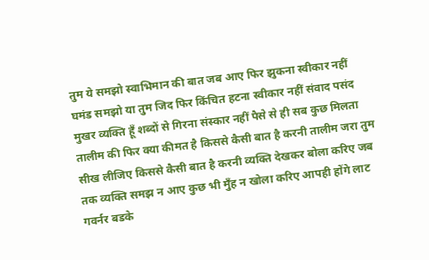तुम ये समझो स्वाभिमान की बात जब आए फिर झुकना स्वीकार नहीं घमंड समझो या तुम जिद फिर किंचित हटना स्वीकार नहीं संवाद पसंद मुखर व्यक्ति हूँ शब्दों से गिरना संस्कार नहीं पैसे से ही सब कुछ मिलता तालीम की फिर क्या कीमत है किससे कैसी बात है करनी तालीम जरा तुम सीख लीजिए किससे कैसी बात है करनी व्यक्ति देखकर बोला करिए जब तक व्यक्ति समझ न आए कुछ भी मुँह न खोला करिए आपही होंगे लाट गवर्नर बडके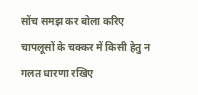सोंच समझ कर बोला करिए चापलूसों के चक्कर में किसी हेतु न गलत धारणा रखिए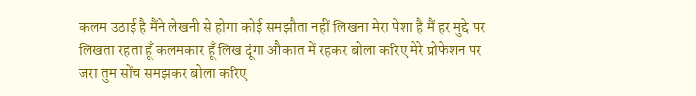कलम उठाई है मैंने लेखनी से होगा कोई समझौता नहीं लिखना मेरा पेशा है मैं हर मुद्दे पर लिखता रहता हूँ कलमकार हूँ लिख दूंगा औकात में रहकर बोला करिए मेरे प्रोफेशन पर जरा तुम सोंच समझकर बोला करिए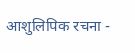आशुलिपिक रचना -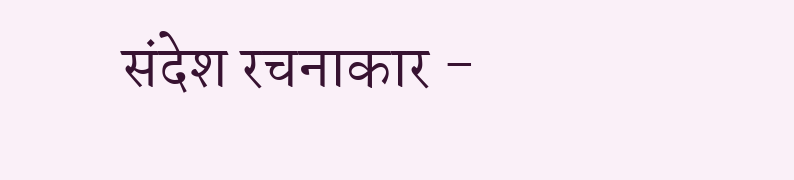संदेश रचनाकार -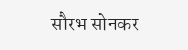सौरभ सोनकर